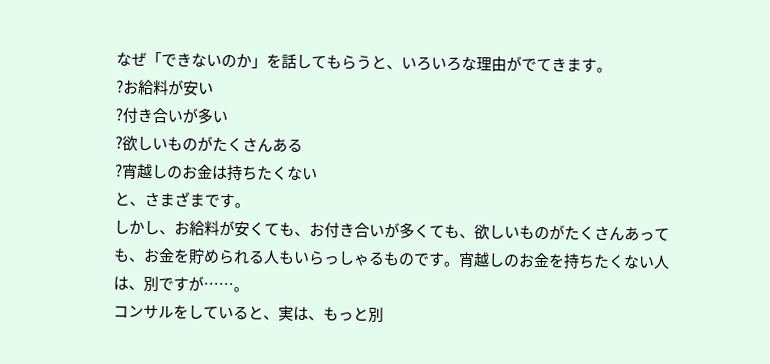なぜ「できないのか」を話してもらうと、いろいろな理由がでてきます。
?お給料が安い
?付き合いが多い
?欲しいものがたくさんある
?宵越しのお金は持ちたくない
と、さまざまです。
しかし、お給料が安くても、お付き合いが多くても、欲しいものがたくさんあっても、お金を貯められる人もいらっしゃるものです。宵越しのお金を持ちたくない人は、別ですが……。
コンサルをしていると、実は、もっと別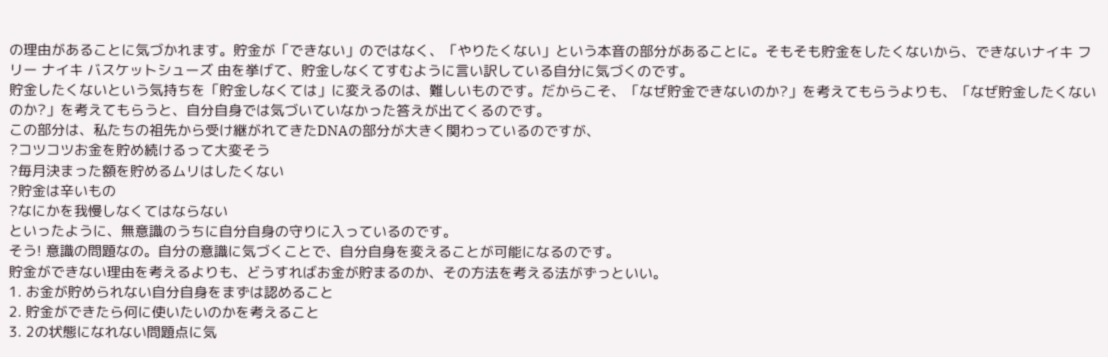の理由があることに気づかれます。貯金が「できない」のではなく、「やりたくない」という本音の部分があることに。そもそも貯金をしたくないから、できないナイキ フリー ナイキ バスケットシューズ 由を挙げて、貯金しなくてすむように言い訳している自分に気づくのです。
貯金したくないという気持ちを「貯金しなくては」に変えるのは、難しいものです。だからこそ、「なぜ貯金できないのか?」を考えてもらうよりも、「なぜ貯金したくないのか?」を考えてもらうと、自分自身では気づいていなかった答えが出てくるのです。
この部分は、私たちの祖先から受け継がれてきたDNAの部分が大きく関わっているのですが、
?コツコツお金を貯め続けるって大変そう
?毎月決まった額を貯めるムリはしたくない
?貯金は辛いもの
?なにかを我慢しなくてはならない
といったように、無意識のうちに自分自身の守りに入っているのです。
そう! 意識の問題なの。自分の意識に気づくことで、自分自身を変えることが可能になるのです。
貯金ができない理由を考えるよりも、どうすればお金が貯まるのか、その方法を考える法がずっといい。
1. お金が貯められない自分自身をまずは認めること
2. 貯金ができたら何に使いたいのかを考えること
3. 2の状態になれない問題点に気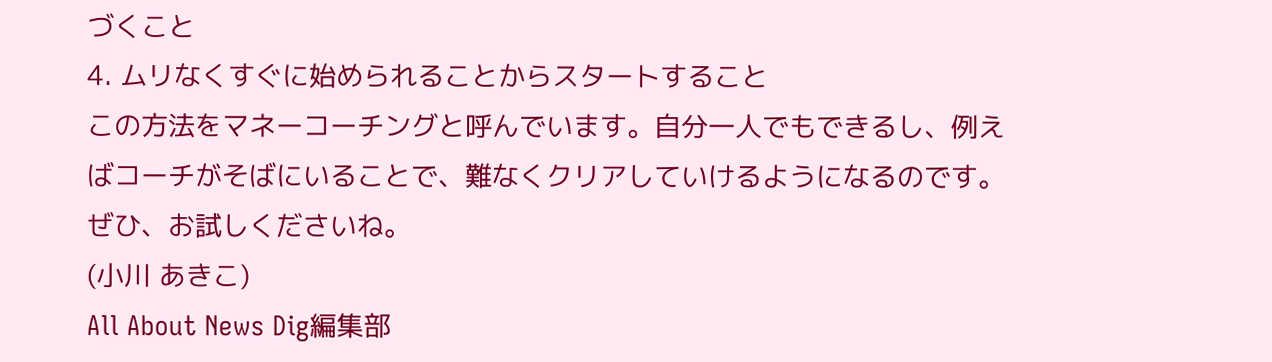づくこと
4. ムリなくすぐに始められることからスタートすること
この方法をマネーコーチングと呼んでいます。自分一人でもできるし、例えばコーチがそばにいることで、難なくクリアしていけるようになるのです。ぜひ、お試しくださいね。
(小川 あきこ)
All About News Dig編集部